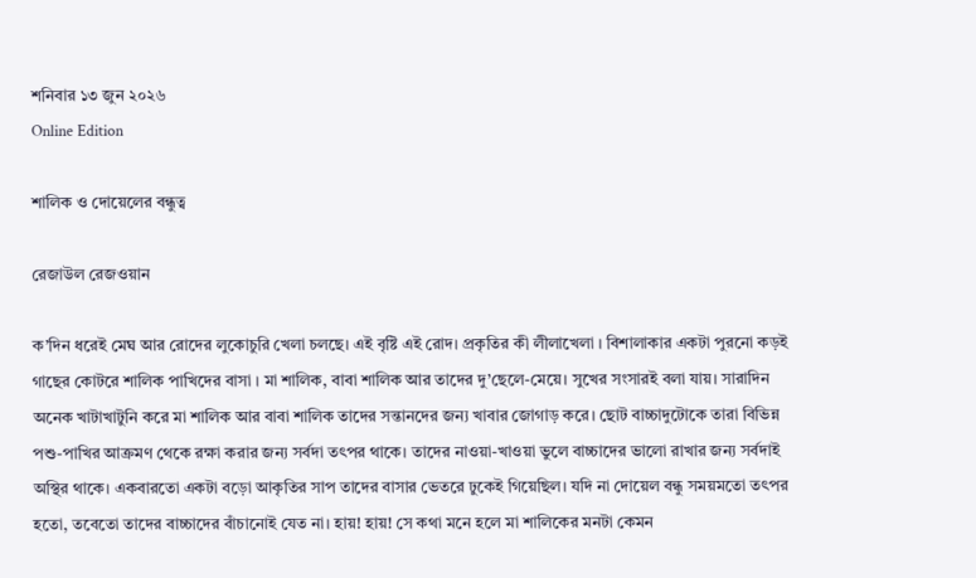শনিবার ১৩ জুন ২০২৬
Online Edition

শালিক ও দোয়েলের বন্ধুত্ব

রেজাউল রেজওয়ান

ক’দিন ধরেই মেঘ আর রোদের লুকোচুরি খেলা চলছে। এই বৃষ্টি এই রোদ। প্রকৃতির কী লীলাখেলা । বিশালাকার একটা পুরনো কড়ই গাছের কোটরে শালিক পাখিদের বাসা । মা শালিক, বাবা শালিক আর তাদের দু’ছেলে-মেয়ে। সুখের সংসারই বলা যায়। সারাদিন অনেক খাটাখাটুনি করে মা শালিক আর বাবা শালিক তাদের সন্তানদের জন্য খাবার জোগাড় করে। ছোট বাচ্চাদুটোকে তারা বিভিন্ন পশু-পাখির আক্রমণ থেকে রক্ষা করার জন্য সর্বদা তৎপর থাকে। তাদের নাওয়া-খাওয়া ভুলে বাচ্চাদের ভালো রাখার জন্য সর্বদাই অস্থির থাকে। একবারতো একটা বড়ো আকৃতির সাপ তাদের বাসার ভেতরে ঢুকেই গিয়েছিল। যদি না দোয়েল বন্ধু সময়মতো তৎপর হতো, তবেতো তাদের বাচ্চাদের বাঁচানোই যেত না। হায়! হায়! সে কথা মনে হলে মা শালিকের মনটা কেমন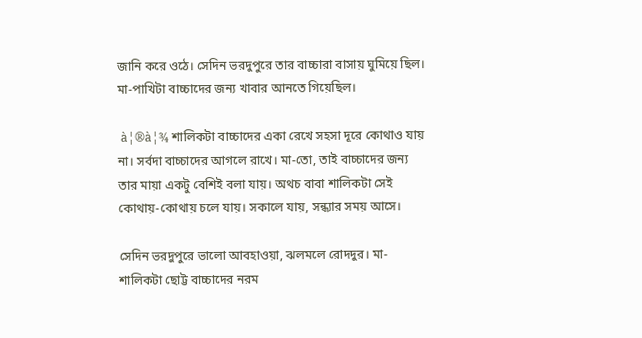জানি করে ওঠে। সেদিন ভরদুপুরে তার বাচ্চারা বাসায় ঘুমিয়ে ছিল। মা-পাখিটা বাচ্চাদের জন্য খাবার আনতে গিয়েছিল।

 à¦®à¦¾ শালিকটা বাচ্চাদের একা রেখে সহসা দূরে কোথাও যায় না। সর্বদা বাচ্চাদের আগলে রাখে। মা-তো, তাই বাচ্চাদের জন্য তার মায়া একটু বেশিই বলা যায়। অথচ বাবা শালিকটা সেই কোথায়-কোথায় চলে যায়। সকালে যায়, সন্ধ্যার সময় আসে।

সেদিন ভরদুপুরে ভালো আবহাওয়া, ঝলমলে রোদদুর। মা-শালিকটা ছোট্ট বাচ্চাদের নরম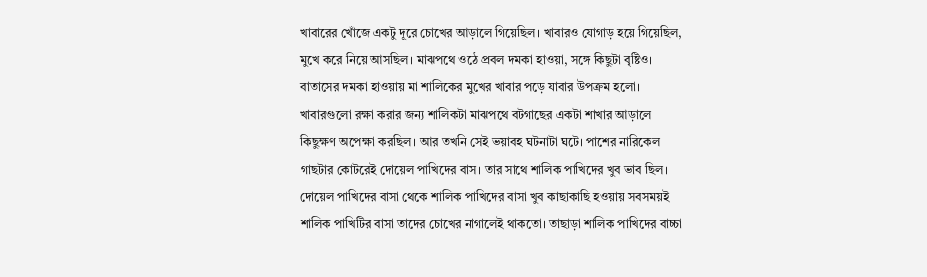খাবারের খোঁজে একটু দূরে চোখের আড়ালে গিয়েছিল। খাবারও যোগাড় হয়ে গিয়েছিল, মুখে করে নিয়ে আসছিল। মাঝপথে ওঠে প্রবল দমকা হাওয়া, সঙ্গে কিছুটা বৃষ্টিও। বাতাসের দমকা হাওয়ায় মা শালিকের মুখের খাবার পড়ে যাবার উপক্রম হলো। খাবারগুলো রক্ষা করার জন্য শালিকটা মাঝপথে বটগাছের একটা শাখার আড়ালে কিছুক্ষণ অপেক্ষা করছিল। আর তখনি সেই ভয়াবহ ঘটনাটা ঘটে। পাশের নারিকেল গাছটার কোটরেই দোয়েল পাখিদের বাস। তার সাথে শালিক পাখিদের খুব ভাব ছিল। দোয়েল পাখিদের বাসা থেকে শালিক পাখিদের বাসা খুব কাছাকাছি হওয়ায় সবসময়ই শালিক পাখিটির বাসা তাদের চোখের নাগালেই থাকতো। তাছাড়া শালিক পাখিদের বাচ্চা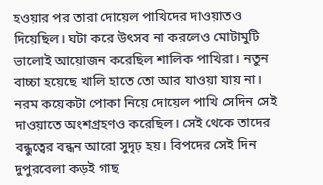হওয়ার পর তারা দোয়েল পাখিদের দাওয়াতও দিয়েছিল। ঘটা করে উৎসব না করলেও মোটামুটি ভালোই আয়োজন করেছিল শালিক পাখিরা। নতুন বাচ্চা হয়েছে খালি হাতে তো আর যাওয়া যায় না। নরম কয়েকটা পোকা নিয়ে দোয়েল পাখি সেদিন সেই দাওয়াতে অংশগ্রহণও করেছিল। সেই থেকে তাদের বন্ধুত্বের বন্ধন আরো সুদৃঢ় হয়। বিপদের সেই দিন দুপুরবেলা কড়ই গাছ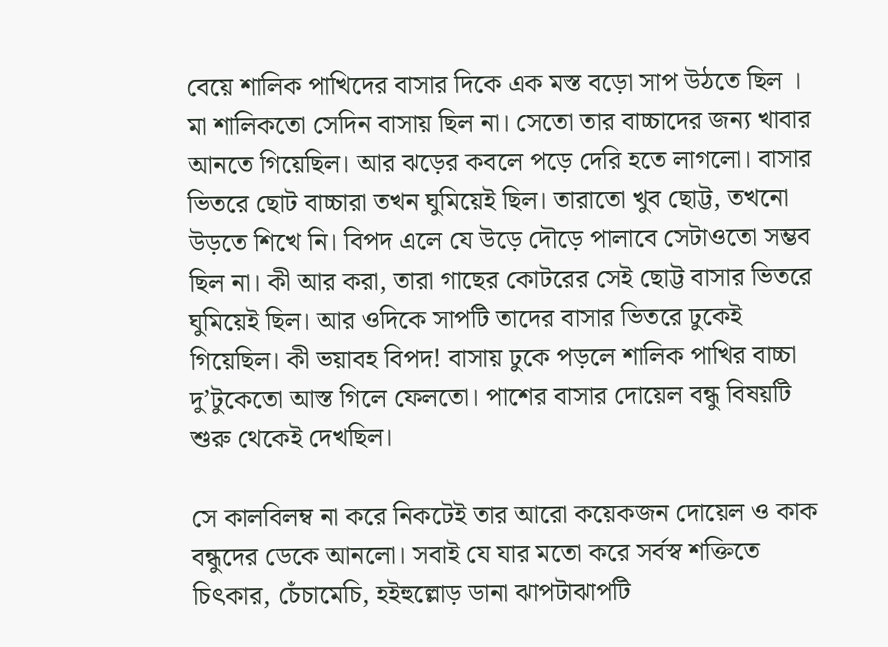বেয়ে শালিক পাখিদের বাসার দিকে এক মস্ত বড়ো সাপ উঠতে ছিল । মা শালিকতো সেদিন বাসায় ছিল না। সেতো তার বাচ্চাদের জন্য খাবার আনতে গিয়েছিল। আর ঝড়ের কবলে পড়ে দেরি হতে লাগলো। বাসার ভিতরে ছোট বাচ্চারা তখন ঘুমিয়েই ছিল। তারাতো খুব ছোট্ট, তখনো উড়তে শিখে নি। বিপদ এলে যে উড়ে দৌড়ে পালাবে সেটাওতো সম্ভব ছিল না। কী আর করা, তারা গাছের কোটরের সেই ছোট্ট বাসার ভিতরে ঘুমিয়েই ছিল। আর ওদিকে সাপটি তাদের বাসার ভিতরে ঢুকেই গিয়েছিল। কী ভয়াবহ বিপদ! বাসায় ঢুকে পড়লে শালিক পাখির বাচ্চা দু’টুকেতো আস্ত গিলে ফেলতো। পাশের বাসার দোয়েল বন্ধু বিষয়টি শুরু থেকেই দেখছিল।

সে কালবিলম্ব না করে নিকটেই তার আরো কয়েকজন দোয়েল ও কাক বন্ধুদের ডেকে আনলো। সবাই যে যার মতো করে সর্বস্ব শক্তিতে চিৎকার, চেঁচামেচি, হইহুল্লোড় ডানা ঝাপটাঝাপটি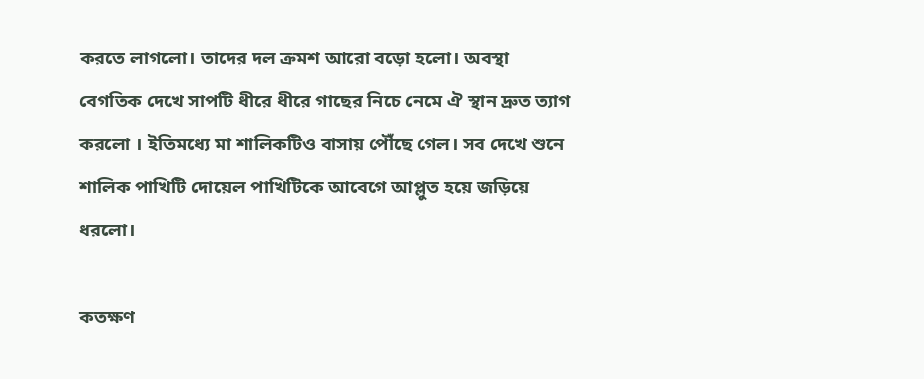করতে লাগলো। তাদের দল ক্রমশ আরো বড়ো হলো। অবস্থা বেগতিক দেখে সাপটি ধীরে ধীরে গাছের নিচে নেমে ঐ স্থান দ্রুত ত্যাগ করলো । ইতিমধ্যে মা শালিকটিও বাসায় পৌঁছে গেল। সব দেখে শুনে শালিক পাখিটি দোয়েল পাখিটিকে আবেগে আপ্লুত হয়ে জড়িয়ে ধরলো।

কতক্ষণ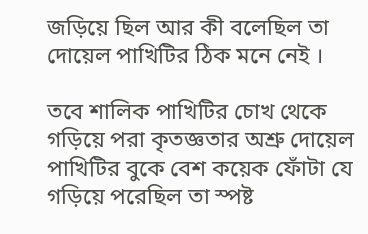জড়িয়ে ছিল আর কী বলেছিল তা দোয়েল পাখিটির ঠিক মনে নেই ।

তবে শালিক পাখিটির চোখ থেকে গড়িয়ে পরা কৃতজ্ঞতার অশ্রু দোয়েল পাখিটির বুকে বেশ কয়েক ফোঁটা যে গড়িয়ে পরেছিল তা স্পষ্ট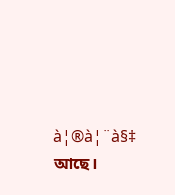à¦®à¦¨à§‡ আছে।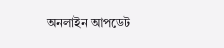অনলাইন আপডেট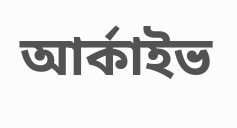আর্কাইভ